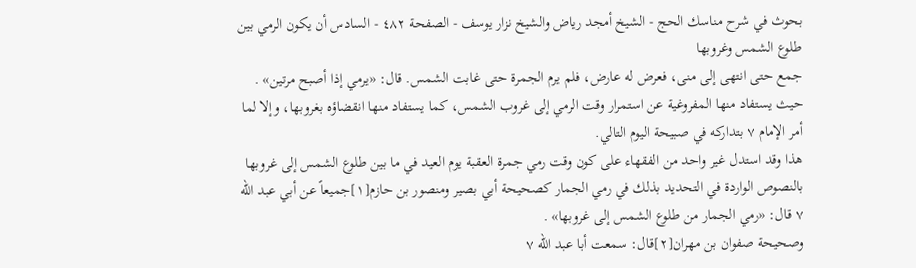بحوث في شرح مناسك الحج - الشيخ أمجد رياض والشيخ نزار يوسف - الصفحة ٤٨٢ - السادس أن يكون الرمي بين طلوع الشمس وغروبها
جمع حتى انتهى إلى منى، فعرض له عارض، فلم يرم الجمرة حتى غابت الشمس. قال: «يرمي إذا أصبح مرتين» .
حيث يستفاد منها المفروغية عن استمرار وقت الرمي إلى غروب الشمس، كما يستفاد منها انقضاؤه بغروبها، وإلا لما أمر الإمام ٧ بتداركه في صبيحة اليوم التالي.
هذا وقد استدل غير واحد من الفقهاء على كون وقت رمي جمرة العقبة يوم العيد في ما بين طلوع الشمس إلى غروبها بالنصوص الواردة في التحديد بذلك في رمي الجمار كصحيحة أبي بصير ومنصور بن حازم[١]جميعاً عن أبي عبد الله ٧ قال: «رمي الجمار من طلوع الشمس إلى غروبها» .
وصحيحة صفوان بن مهران[٢]قال: سمعت أبا عبد الله ٧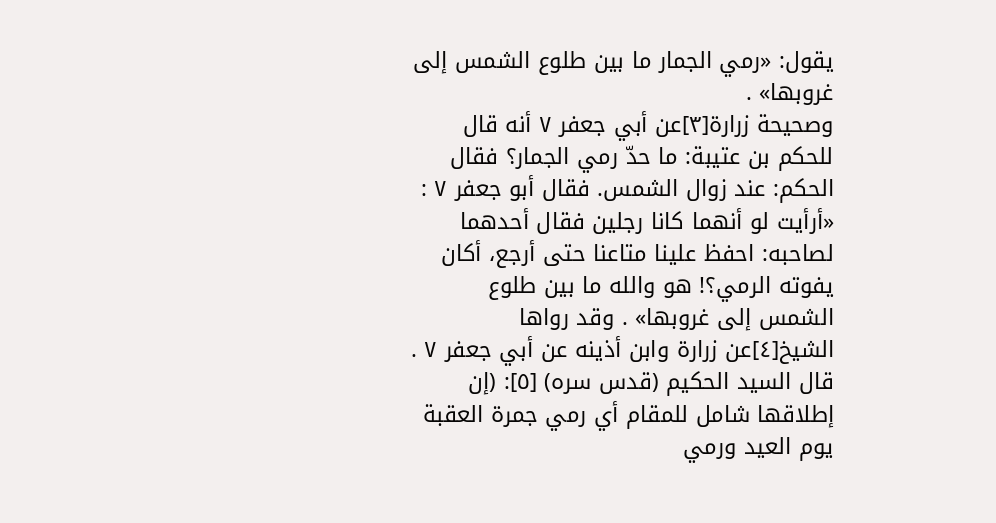يقول: «رمي الجمار ما بين طلوع الشمس إلى غروبها» .
وصحيحة زرارة[٣]عن أبي جعفر ٧ أنه قال للحكم بن عتيبة: ما حدّ رمي الجمار؟ فقال الحكم: عند زوال الشمس. فقال أبو جعفر ٧ : «أرأيت لو أنهما كانا رجلين فقال أحدهما لصاحبه: احفظ علينا متاعنا حتى أرجع، أكان يفوته الرمي؟! هو والله ما بين طلوع الشمس إلى غروبها» . وقد رواها الشيخ[٤]عن زرارة وابن أذينه عن أبي جعفر ٧ .
قال السيد الحكيم (قدس سره) [٥]: (إن إطلاقها شامل للمقام أي رمي جمرة العقبة يوم العيد ورمي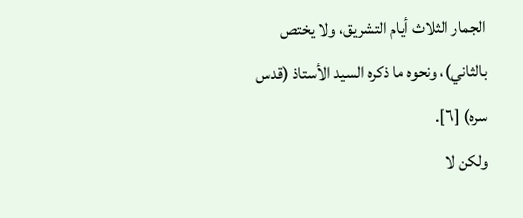الجمار الثلاث أيام التشريق، ولا يختص بالثاني)، ونحوه ما ذكره السيد الأستاذ (قدس سره) [٦].
ولكن لا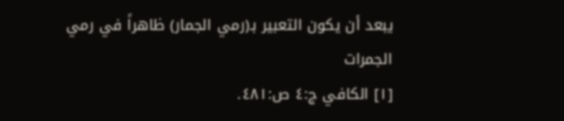يبعد أن يكون التعبير بـ(رمي الجمار) ظاهراً في رمي الجمرات
[١] الكافي ج:٤ ص:٤٨١.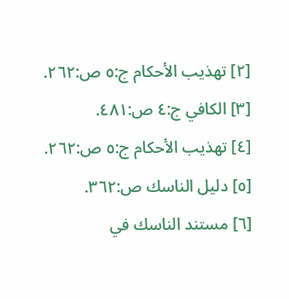[٢] تهذيب الأحكام ج:٥ ص:٢٦٢.
[٣] الكافي ج:٤ ص:٤٨١.
[٤] تهذيب الأحكام ج:٥ ص:٢٦٢.
[٥] دليل الناسك ص:٣٦٢.
[٦] مستند الناسك في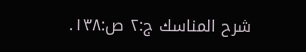شرح المناسك ج:٢ ص:١٣٨.